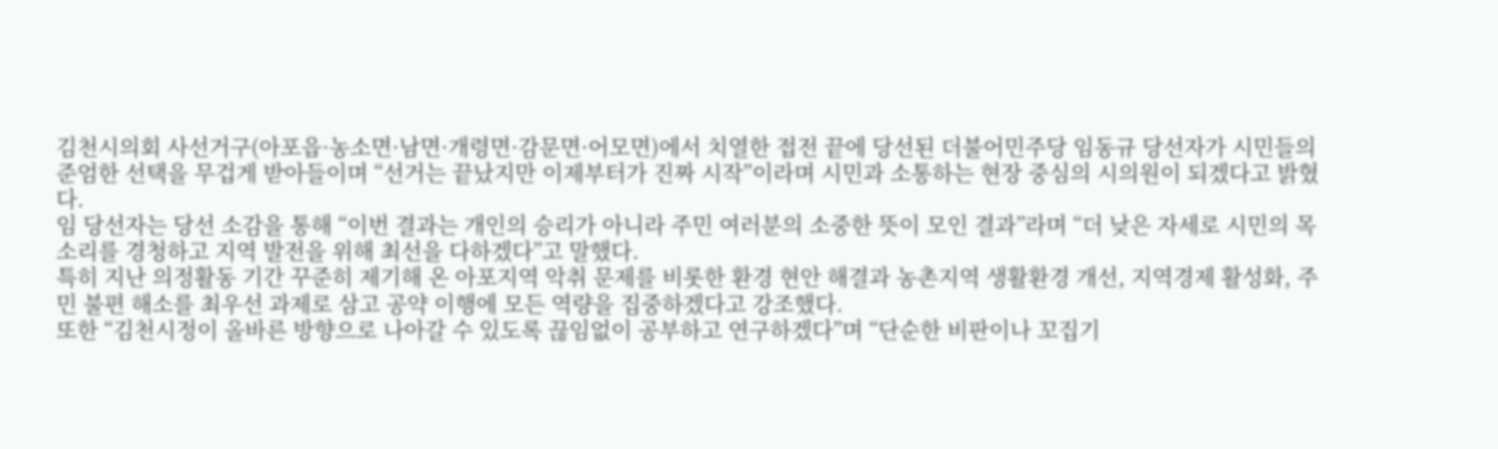김천시의회 사선거구(아포읍·농소면·남면·개령면·감문면·어모면)에서 치열한 접전 끝에 당선된 더불어민주당 임동규 당선자가 시민들의 준엄한 선택을 무겁게 받아들이며 “선거는 끝났지만 이제부터가 진짜 시작”이라며 시민과 소통하는 현장 중심의 시의원이 되겠다고 밝혔다.
임 당선자는 당선 소감을 통해 “이번 결과는 개인의 승리가 아니라 주민 여러분의 소중한 뜻이 모인 결과”라며 “더 낮은 자세로 시민의 목소리를 경청하고 지역 발전을 위해 최선을 다하겠다”고 말했다.
특히 지난 의정활동 기간 꾸준히 제기해 온 아포지역 악취 문제를 비롯한 환경 현안 해결과 농촌지역 생활환경 개선, 지역경제 활성화, 주민 불편 해소를 최우선 과제로 삼고 공약 이행에 모든 역량을 집중하겠다고 강조했다.
또한 “김천시정이 올바른 방향으로 나아갈 수 있도록 끊임없이 공부하고 연구하겠다”며 “단순한 비판이나 꼬집기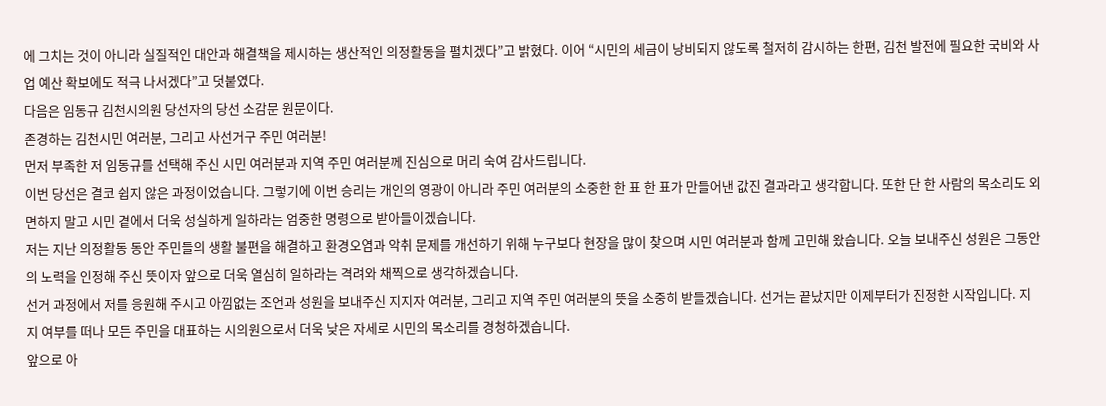에 그치는 것이 아니라 실질적인 대안과 해결책을 제시하는 생산적인 의정활동을 펼치겠다”고 밝혔다. 이어 “시민의 세금이 낭비되지 않도록 철저히 감시하는 한편, 김천 발전에 필요한 국비와 사업 예산 확보에도 적극 나서겠다”고 덧붙였다.
다음은 임동규 김천시의원 당선자의 당선 소감문 원문이다.
존경하는 김천시민 여러분, 그리고 사선거구 주민 여러분!
먼저 부족한 저 임동규를 선택해 주신 시민 여러분과 지역 주민 여러분께 진심으로 머리 숙여 감사드립니다.
이번 당선은 결코 쉽지 않은 과정이었습니다. 그렇기에 이번 승리는 개인의 영광이 아니라 주민 여러분의 소중한 한 표 한 표가 만들어낸 값진 결과라고 생각합니다. 또한 단 한 사람의 목소리도 외면하지 말고 시민 곁에서 더욱 성실하게 일하라는 엄중한 명령으로 받아들이겠습니다.
저는 지난 의정활동 동안 주민들의 생활 불편을 해결하고 환경오염과 악취 문제를 개선하기 위해 누구보다 현장을 많이 찾으며 시민 여러분과 함께 고민해 왔습니다. 오늘 보내주신 성원은 그동안의 노력을 인정해 주신 뜻이자 앞으로 더욱 열심히 일하라는 격려와 채찍으로 생각하겠습니다.
선거 과정에서 저를 응원해 주시고 아낌없는 조언과 성원을 보내주신 지지자 여러분, 그리고 지역 주민 여러분의 뜻을 소중히 받들겠습니다. 선거는 끝났지만 이제부터가 진정한 시작입니다. 지지 여부를 떠나 모든 주민을 대표하는 시의원으로서 더욱 낮은 자세로 시민의 목소리를 경청하겠습니다.
앞으로 아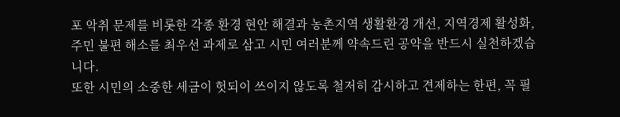포 악취 문제를 비롯한 각종 환경 현안 해결과 농촌지역 생활환경 개선, 지역경제 활성화, 주민 불편 해소를 최우선 과제로 삼고 시민 여러분께 약속드린 공약을 반드시 실천하겠습니다.
또한 시민의 소중한 세금이 헛되이 쓰이지 않도록 철저히 감시하고 견제하는 한편, 꼭 필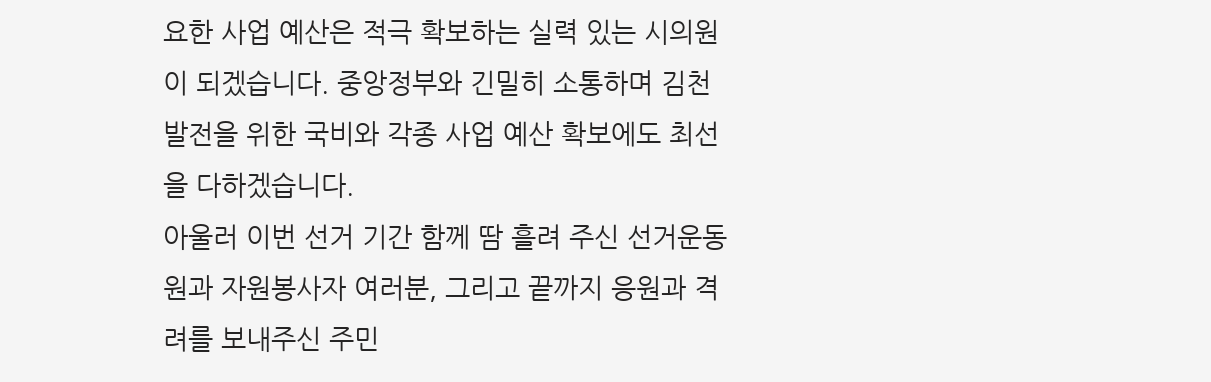요한 사업 예산은 적극 확보하는 실력 있는 시의원이 되겠습니다. 중앙정부와 긴밀히 소통하며 김천 발전을 위한 국비와 각종 사업 예산 확보에도 최선을 다하겠습니다.
아울러 이번 선거 기간 함께 땀 흘려 주신 선거운동원과 자원봉사자 여러분, 그리고 끝까지 응원과 격려를 보내주신 주민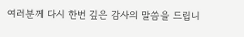여러분께 다시 한번 깊은 감사의 말씀을 드립니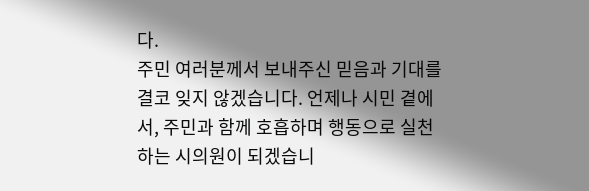다.
주민 여러분께서 보내주신 믿음과 기대를 결코 잊지 않겠습니다. 언제나 시민 곁에서, 주민과 함께 호흡하며 행동으로 실천하는 시의원이 되겠습니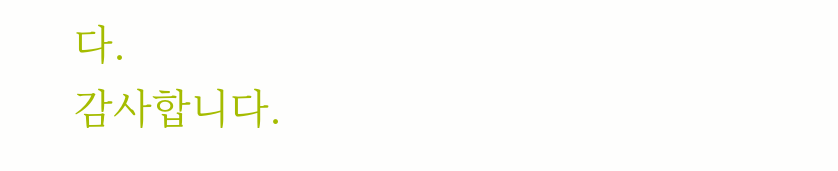다.
감사합니다.